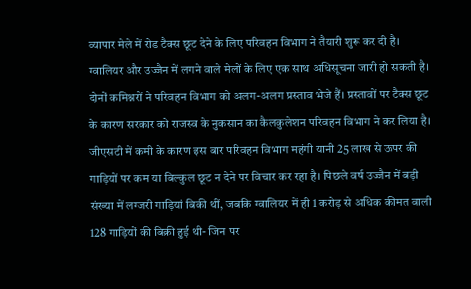व्यापार मेले में रोड टैक्स छूट देने के लिए परिवहन विभाग ने तैयारी शुरू कर दी है। ग्वालियर और उज्जैन में लगने वाले मेलों के लिए एक साथ अधिसूचना जारी हो सकती है। दोनों कमिश्नरों ने परिवहन विभाग को अलग-अलग प्रस्ताव भेजे हैं। प्रस्तावों पर टैक्स छूट के कारण सरकार को राजस्व के नुकसान का कैलकुलेशन परिवहन विभाग ने कर लिया है। जीएसटी में कमी के कारण इस बार परिवहन विभाग महंगी यानी 25 लाख से ऊपर की गाड़ियों पर कम या बिल्कुल छूट न देने पर विचार कर रहा है। पिछले वर्ष उज्जैन में बड़ी संख्या में लग्जरी गाड़ियां बिकी थीं, जबकि ग्वालियर में ही 1 करोड़ से अधिक कीमत वाली 128 गाड़ियों की बिक्री हुई थी- जिन पर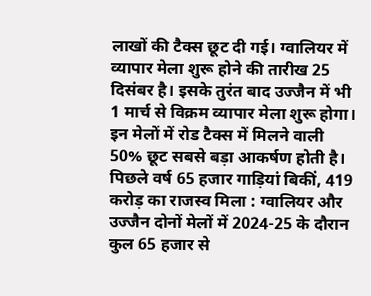लाखों की टैक्स छूट दी गई। ग्वालियर में व्यापार मेला शुरू होने की तारीख 25 दिसंबर है। इसके तुरंत बाद उज्जैन में भी 1 मार्च से विक्रम व्यापार मेला शुरू होगा। इन मेलों में रोड टैक्स में मिलने वाली 50% छूट सबसे बड़ा आकर्षण होती है। पिछले वर्ष 65 हजार गाड़ियां बिकीं, 419 करोड़ का राजस्व मिला : ग्वालियर और उज्जैन दोनों मेलों में 2024-25 के दौरान कुल 65 हजार से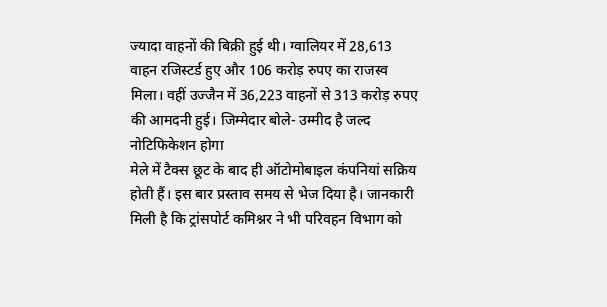ज्यादा वाहनों की बिक्री हुई थी। ग्वालियर में 28,613 वाहन रजिस्टर्ड हुए और 106 करोड़ रुपए का राजस्व मिला। वहीं उज्जैन में 36,223 वाहनों से 313 करोड़ रुपए की आमदनी हुई। जिम्मेदार बोले- उम्मीद है जल्द नोटिफिकेशन होगा
मेले में टैक्स छूट के बाद ही ऑटोमोबाइल कंपनियां सक्रिय होती हैं। इस बार प्रस्ताव समय से भेज दिया है। जानकारी मिली है कि ट्रांसपोर्ट कमिश्नर ने भी परिवहन विभाग को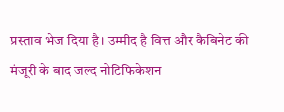प्रस्ताव भेज दिया है। उम्मीद है वित्त और कैबिनेट की मंजूरी के बाद जल्द नोटिफिकेशन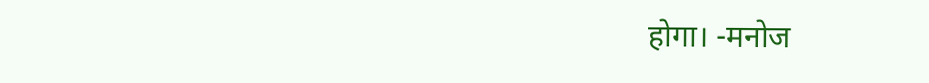होगा। -मनोज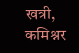खत्री, कमिश्नर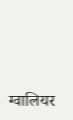ग्वालियर